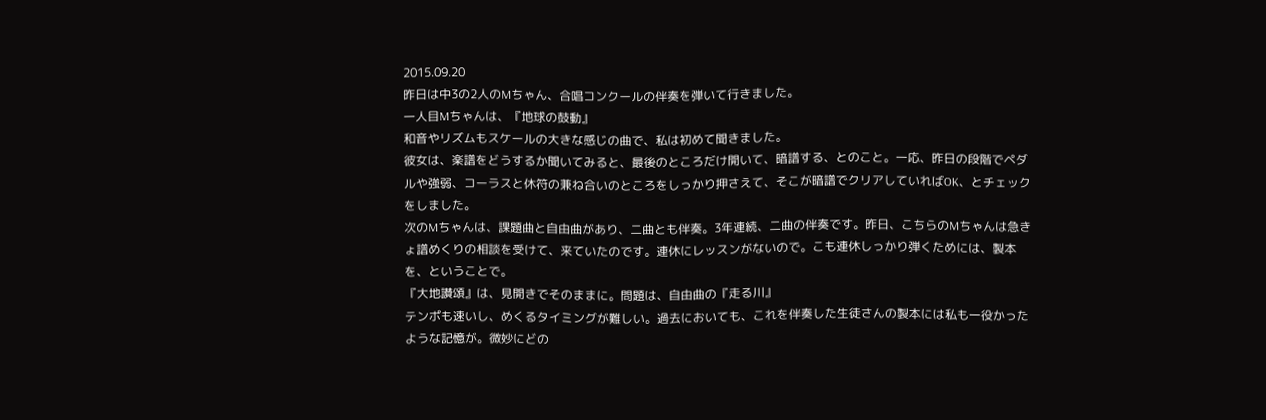2015.09.20
昨日は中3の2人のMちゃん、合唱コンクールの伴奏を弾いて行きました。
一人目Mちゃんは、『地球の鼓動』
和音やリズムもスケールの大きな感じの曲で、私は初めて聞きました。
彼女は、楽譜をどうするか聞いてみると、最後のところだけ開いて、暗譜する、とのこと。一応、昨日の段階でペダルや強弱、コーラスと休符の兼ね合いのところをしっかり押さえて、そこが暗譜でクリアしていればOK、とチェックをしました。
次のMちゃんは、課題曲と自由曲があり、二曲とも伴奏。3年連続、二曲の伴奏です。昨日、こちらのMちゃんは急きょ譜めくりの相談を受けて、来ていたのです。連休にレッスンがないので。こも連休しっかり弾くためには、製本を、ということで。
『大地讃頌』は、見開きでそのままに。問題は、自由曲の『走る川』
テンポも速いし、めくるタイミングが難しい。過去においても、これを伴奏した生徒さんの製本には私も一役かったような記憶が。微妙にどの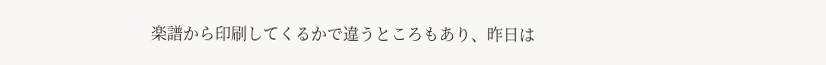楽譜から印刷してくるかで違うところもあり、昨日は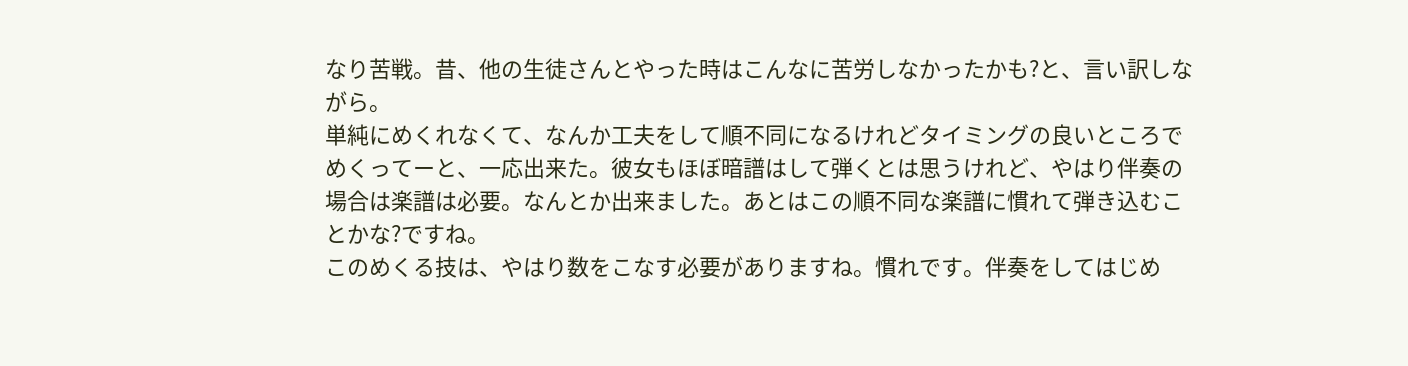なり苦戦。昔、他の生徒さんとやった時はこんなに苦労しなかったかも?と、言い訳しながら。
単純にめくれなくて、なんか工夫をして順不同になるけれどタイミングの良いところでめくってーと、一応出来た。彼女もほぼ暗譜はして弾くとは思うけれど、やはり伴奏の場合は楽譜は必要。なんとか出来ました。あとはこの順不同な楽譜に慣れて弾き込むことかな?ですね。
このめくる技は、やはり数をこなす必要がありますね。慣れです。伴奏をしてはじめ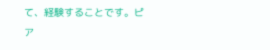て、経験することです。ピア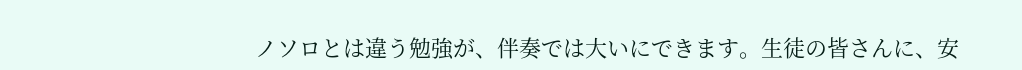ノソロとは違う勉強が、伴奏では大いにできます。生徒の皆さんに、安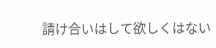請け合いはして欲しくはない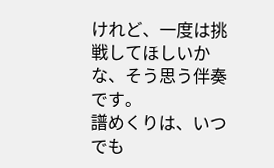けれど、一度は挑戦してほしいかな、そう思う伴奏です。
譜めくりは、いつでも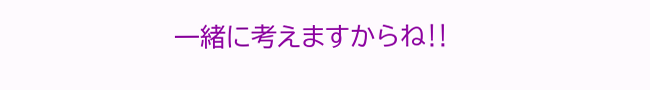一緒に考えますからね‼